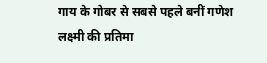गाय के गोबर से सबसे पहले बनीं गणेश लक्ष्मी की प्रतिमा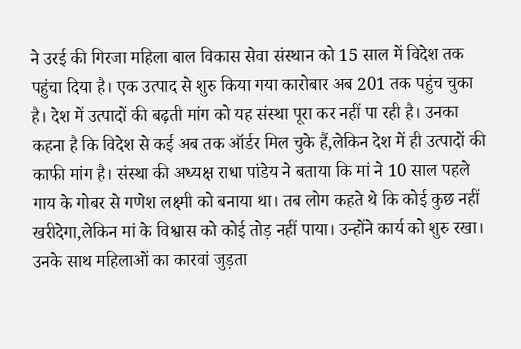ने उरई की गिरजा महिला बाल विकास सेवा संस्थान को 15 साल में विदेश तक पहुंचा दिया है। एक उत्पाद से शुरु किया गया कारोबार अब 201 तक पहुंच चुका है। देश में उत्पादों की बढ़ती मांग को यह संस्था पूरा कर नहीं पा रही है। उनका कहना है कि विदेश से कई अब तक ऑर्डर मिल चुके हैं,लेकिन देश में ही उत्पादों की काफी मांग है। संस्था की अध्यक्ष राधा पांडेय ने बताया कि मां ने 10 साल पहले गाय के गोबर से गणेश लक्ष्मी को बनाया था। तब लोग कहते थे कि कोई कुछ नहीं खरीदेगा,लेकिन मां के विश्वास को कोई तोड़ नहीं पाया। उन्होंने कार्य को शुरु रखा। उनके साथ महिलाओं का कारवां जुड़ता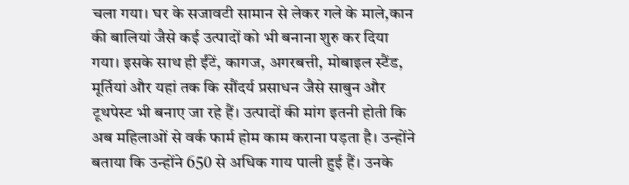चला गया। घर के सजावटी सामान से लेकर गले के माले,कान की बालियां जैसे कई उत्पादों को भी बनाना शुरु कर दिया गया। इसके साथ ही ईंटें, कागज, अगरबत्ती, मोबाइल स्टैंड, मूर्तियां और यहां तक कि सौंदर्य प्रसाधन जैसे साबुन और टूथपेस्ट भी बनाए जा रहे हैं। उत्पादों की मांग इतनी होती कि अब महिलाओं से वर्क फार्म होम काम कराना पड़ता है। उन्होंने बताया कि उन्होंने 650 से अधिक गाय पाली हुई हैं। उनके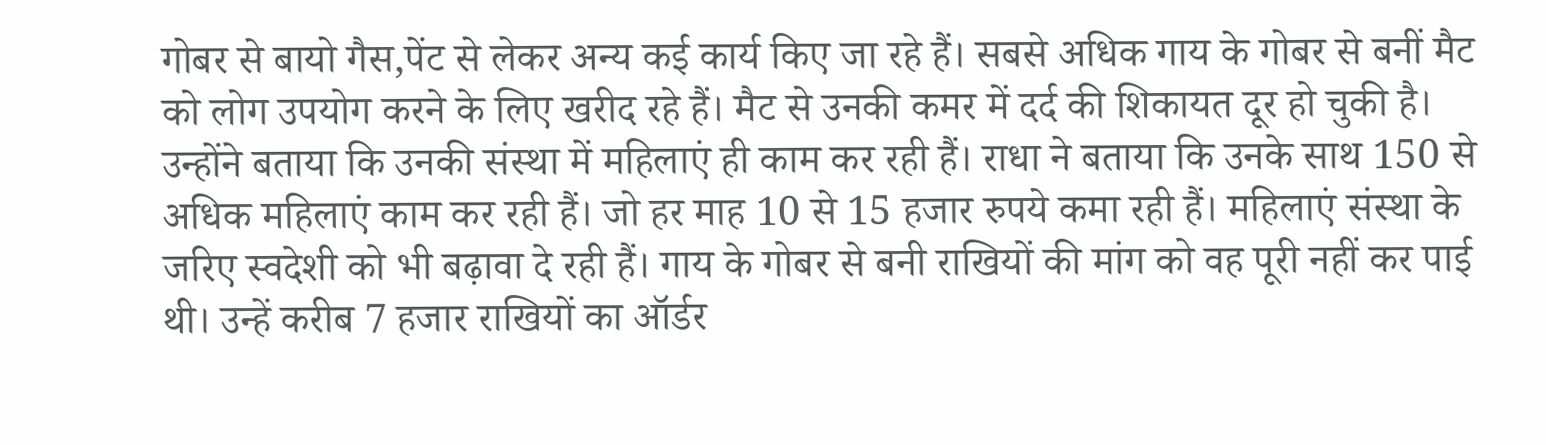गोबर से बायो गैस,पेंट से लेकर अन्य कई कार्य किए जा रहे हैं। सबसे अधिक गाय के गोबर से बनीं मैट को लोग उपयोग करने के लिए खरीद रहे हैं। मैट से उनकी कमर में दर्द की शिकायत दूर हो चुकी है। उन्होंने बताया कि उनकी संस्था में महिलाएं ही काम कर रही हैं। राधा ने बताया कि उनके साथ 150 से अधिक महिलाएं काम कर रही हैं। जो हर माह 10 से 15 हजार रुपये कमा रही हैं। महिलाएं संस्था के जरिए स्वदेशी को भी बढ़ावा दे रही हैं। गाय के गोबर से बनी राखियों की मांग को वह पूरी नहीं कर पाई थी। उन्हें करीब 7 हजार राखियों का ऑर्डर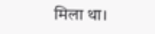मिला था।